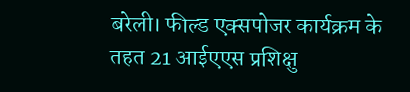बरेली। फील्ड एक्सपोजर कार्यक्रम के तहत 21 आईएएस प्रशिक्षु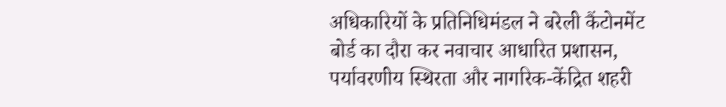अधिकारियों के प्रतिनिधिमंडल ने बरेली कैंटोनमेंट बोर्ड का दौरा कर नवाचार आधारित प्रशासन, पर्यावरणीय स्थिरता और नागरिक-केंद्रित शहरी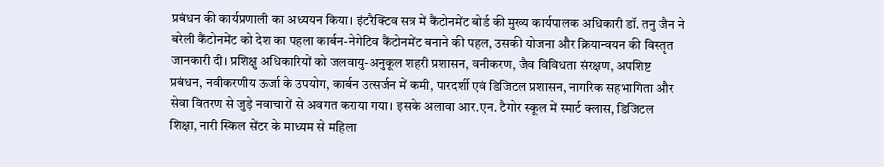प्रबंधन की कार्यप्रणाली का अध्ययन किया। इंटरैक्टिव सत्र में कैंटोनमेंट बोर्ड की मुख्य कार्यपालक अधिकारी डॉ. तनु जैन ने बरेली कैंटोनमेंट को देश का पहला कार्बन-नेगेटिव कैंटोनमेंट बनाने की पहल, उसकी योजना और क्रियान्वयन की विस्तृत जानकारी दी। प्रशिक्षु अधिकारियों को जलवायु-अनुकूल शहरी प्रशासन, वनीकरण, जैव विविधता संरक्षण, अपशिष्ट प्रबंधन, नवीकरणीय ऊर्जा के उपयोग, कार्बन उत्सर्जन में कमी, पारदर्शी एवं डिजिटल प्रशासन, नागरिक सहभागिता और सेवा वितरण से जुड़े नवाचारों से अवगत कराया गया। इसके अलावा आर.एन. टैगोर स्कूल में स्मार्ट क्लास, डिजिटल शिक्षा, नारी स्किल सेंटर के माध्यम से महिला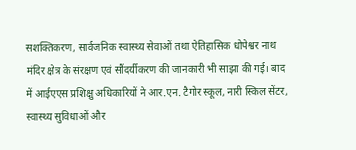सशक्तिकरण, सार्वजनिक स्वास्थ्य सेवाओं तथा ऐतिहासिक धोपेश्वर नाथ मंदिर क्षेत्र के संरक्षण एवं सौंदर्यीकरण की जानकारी भी साझा की गई। बाद में आईएएस प्रशिक्षु अधिकारियों ने आर.एन. टैगोर स्कूल, नारी स्किल सेंटर, स्वास्थ्य सुविधाओं और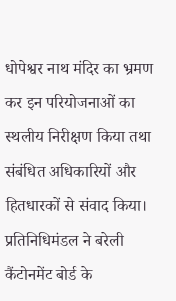धोपेश्वर नाथ मंदिर का भ्रमण कर इन परियोजनाओं का स्थलीय निरीक्षण किया तथा संबंधित अधिकारियों और हितधारकों से संवाद किया। प्रतिनिधिमंडल ने बरेली कैंटोनमेंट बोर्ड के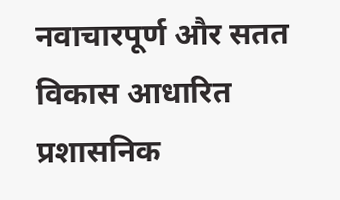नवाचारपूर्ण और सतत विकास आधारित प्रशासनिक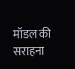मॉडल की सराहना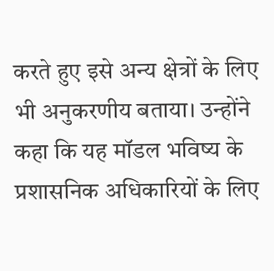करते हुए इसे अन्य क्षेत्रों के लिए भी अनुकरणीय बताया। उन्होंने कहा कि यह मॉडल भविष्य के प्रशासनिक अधिकारियों के लिए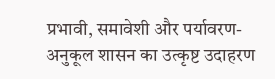प्रभावी, समावेशी और पर्यावरण-अनुकूल शासन का उत्कृष्ट उदाहरण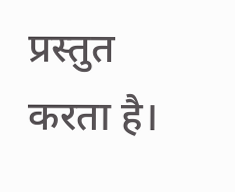प्रस्तुत करता है।